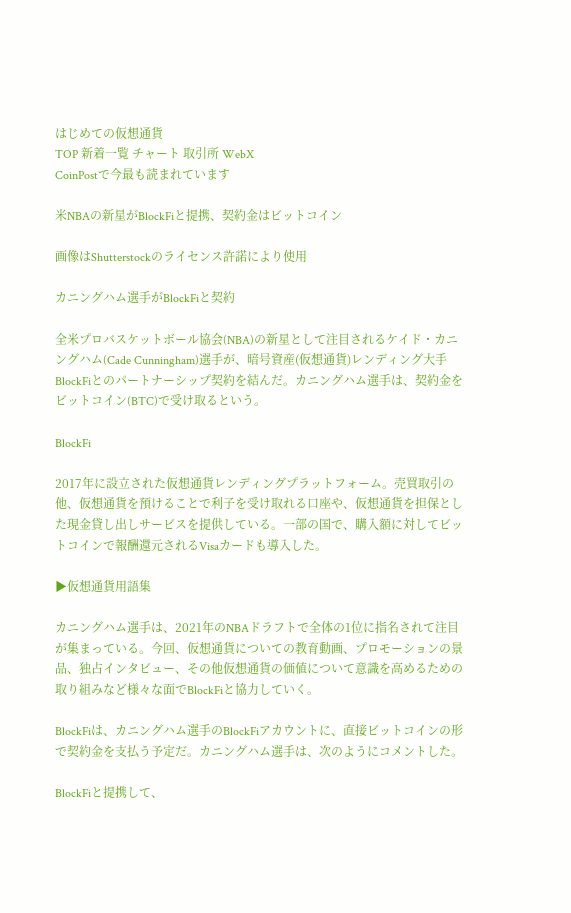はじめての仮想通貨
TOP 新着一覧 チャート 取引所 WebX
CoinPostで今最も読まれています

米NBAの新星がBlockFiと提携、契約金はビットコイン

画像はShutterstockのライセンス許諾により使用

カニングハム選手がBlockFiと契約

全米プロバスケットボール協会(NBA)の新星として注目されるケイド・カニングハム(Cade Cunningham)選手が、暗号資産(仮想通貨)レンディング大手BlockFiとのパートナーシップ契約を結んだ。カニングハム選手は、契約金をビットコイン(BTC)で受け取るという。

BlockFi

2017年に設立された仮想通貨レンディングプラットフォーム。売買取引の他、仮想通貨を預けることで利子を受け取れる口座や、仮想通貨を担保とした現金貸し出しサービスを提供している。一部の国で、購入額に対してビットコインで報酬還元されるVisaカードも導入した。

▶仮想通貨用語集

カニングハム選手は、2021年のNBAドラフトで全体の1位に指名されて注目が集まっている。今回、仮想通貨についての教育動画、プロモーションの景品、独占インタビュー、その他仮想通貨の価値について意識を高めるための取り組みなど様々な面でBlockFiと協力していく。

BlockFiは、カニングハム選手のBlockFiアカウントに、直接ビットコインの形で契約金を支払う予定だ。カニングハム選手は、次のようにコメントした。

BlockFiと提携して、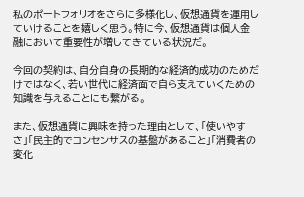私のポートフォリオをさらに多様化し、仮想通貨を運用していけることを嬉しく思う。特に今、仮想通貨は個人金融において重要性が増してきている状況だ。

今回の契約は、自分自身の長期的な経済的成功のためだけではなく、若い世代に経済面で自ら支えていくための知識を与えることにも繋がる。

また、仮想通貨に興味を持った理由として、「使いやすさ」「民主的でコンセンサスの基盤があること」「消費者の変化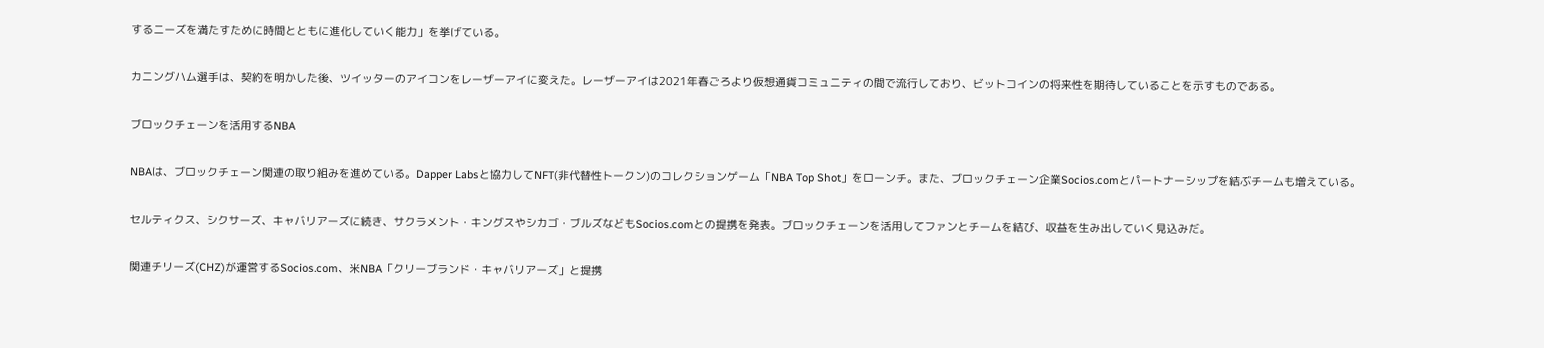するニーズを満たすために時間とともに進化していく能力」を挙げている。

カニングハム選手は、契約を明かした後、ツイッターのアイコンをレーザーアイに変えた。レーザーアイは2021年春ごろより仮想通貨コミュニティの間で流行しており、ビットコインの将来性を期待していることを示すものである。

ブロックチェーンを活用するNBA

NBAは、ブロックチェーン関連の取り組みを進めている。Dapper Labsと協力してNFT(非代替性トークン)のコレクションゲーム「NBA Top Shot」をローンチ。また、ブロックチェーン企業Socios.comとパートナーシップを結ぶチームも増えている。

セルティクス、シクサーズ、キャバリアーズに続き、サクラメント・キングスやシカゴ・ブルズなどもSocios.comとの提携を発表。ブロックチェーンを活用してファンとチームを結び、収益を生み出していく見込みだ。

関連チリーズ(CHZ)が運営するSocios.com、米NBA「クリーブランド・キャバリアーズ」と提携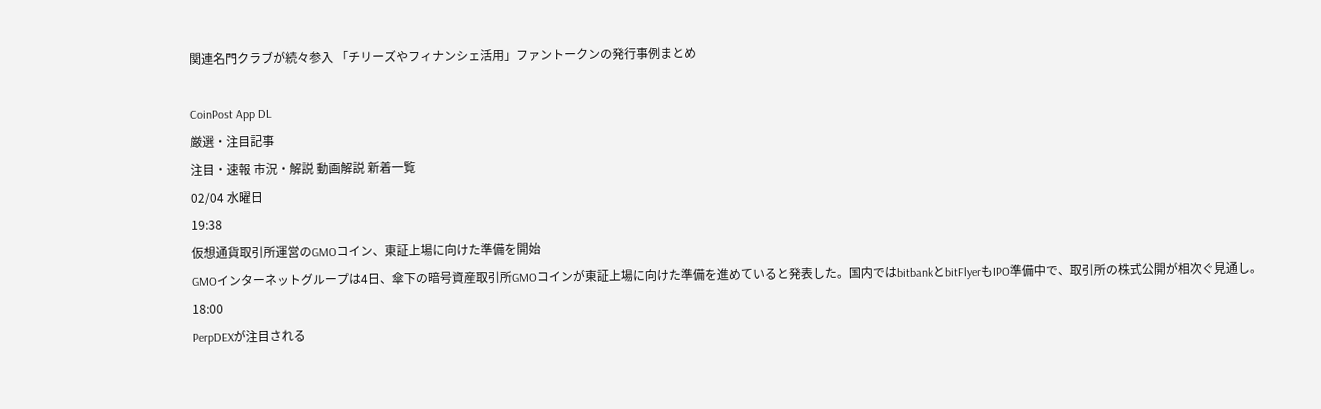関連名門クラブが続々参入 「チリーズやフィナンシェ活用」ファントークンの発行事例まとめ

CoinPost App DL
厳選・注目記事
注目・速報 市況・解説 動画解説 新着一覧
02/04 水曜日
19:38
仮想通貨取引所運営のGMOコイン、東証上場に向けた準備を開始
GMOインターネットグループは4日、傘下の暗号資産取引所GMOコインが東証上場に向けた準備を進めていると発表した。国内ではbitbankとbitFlyerもIPO準備中で、取引所の株式公開が相次ぐ見通し。
18:00
PerpDEXが注目される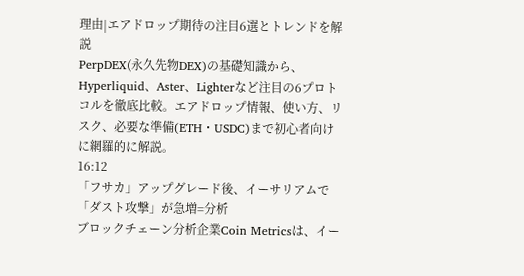理由|エアドロップ期待の注目6選とトレンドを解説
PerpDEX(永久先物DEX)の基礎知識から、Hyperliquid、Aster、Lighterなど注目の6プロトコルを徹底比較。エアドロップ情報、使い方、リスク、必要な準備(ETH・USDC)まで初心者向けに網羅的に解説。
16:12
「フサカ」アップグレード後、イーサリアムで「ダスト攻撃」が急増=分析
ブロックチェーン分析企業Coin Metricsは、イー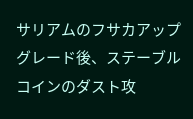サリアムのフサカアップグレード後、ステーブルコインのダスト攻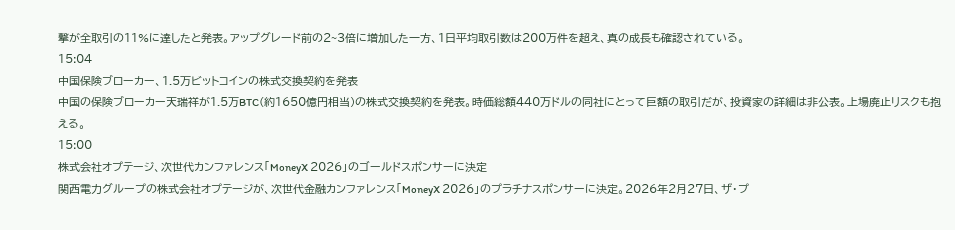撃が全取引の11%に達したと発表。アップグレード前の2~3倍に増加した一方、1日平均取引数は200万件を超え、真の成長も確認されている。
15:04
中国保険ブローカー、1.5万ビットコインの株式交換契約を発表
中国の保険ブローカー天瑞祥が1.5万BTC(約1650億円相当)の株式交換契約を発表。時価総額440万ドルの同社にとって巨額の取引だが、投資家の詳細は非公表。上場廃止リスクも抱える。
15:00
株式会社オプテージ、次世代カンファレンス「MoneyX 2026」のゴールドスポンサーに決定
関西電力グループの株式会社オプテージが、次世代金融カンファレンス「MoneyX 2026」のプラチナスポンサーに決定。2026年2月27日、ザ・プ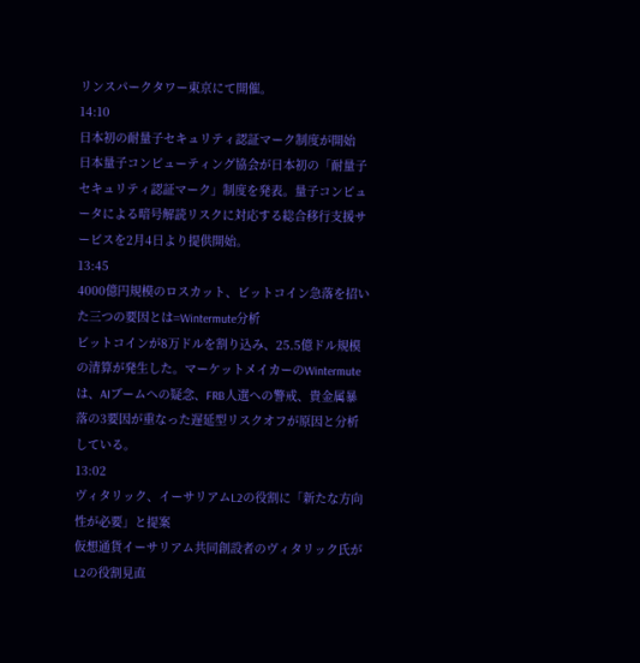リンスパークタワー東京にて開催。
14:10
日本初の耐量子セキュリティ認証マーク制度が開始
日本量子コンピューティング協会が日本初の「耐量子セキュリティ認証マーク」制度を発表。量子コンピュータによる暗号解読リスクに対応する総合移行支援サービスを2月4日より提供開始。
13:45
4000億円規模のロスカット、ビットコイン急落を招いた三つの要因とは=Wintermute分析
ビットコインが8万ドルを割り込み、25.5億ドル規模の清算が発生した。マーケットメイカーのWintermuteは、AIブームへの疑念、FRB人選への警戒、貴金属暴落の3要因が重なった遅延型リスクオフが原因と分析している。
13:02
ヴィタリック、イーサリアムL2の役割に「新たな方向性が必要」と提案
仮想通貨イーサリアム共同創設者のヴィタリック氏がL2の役割見直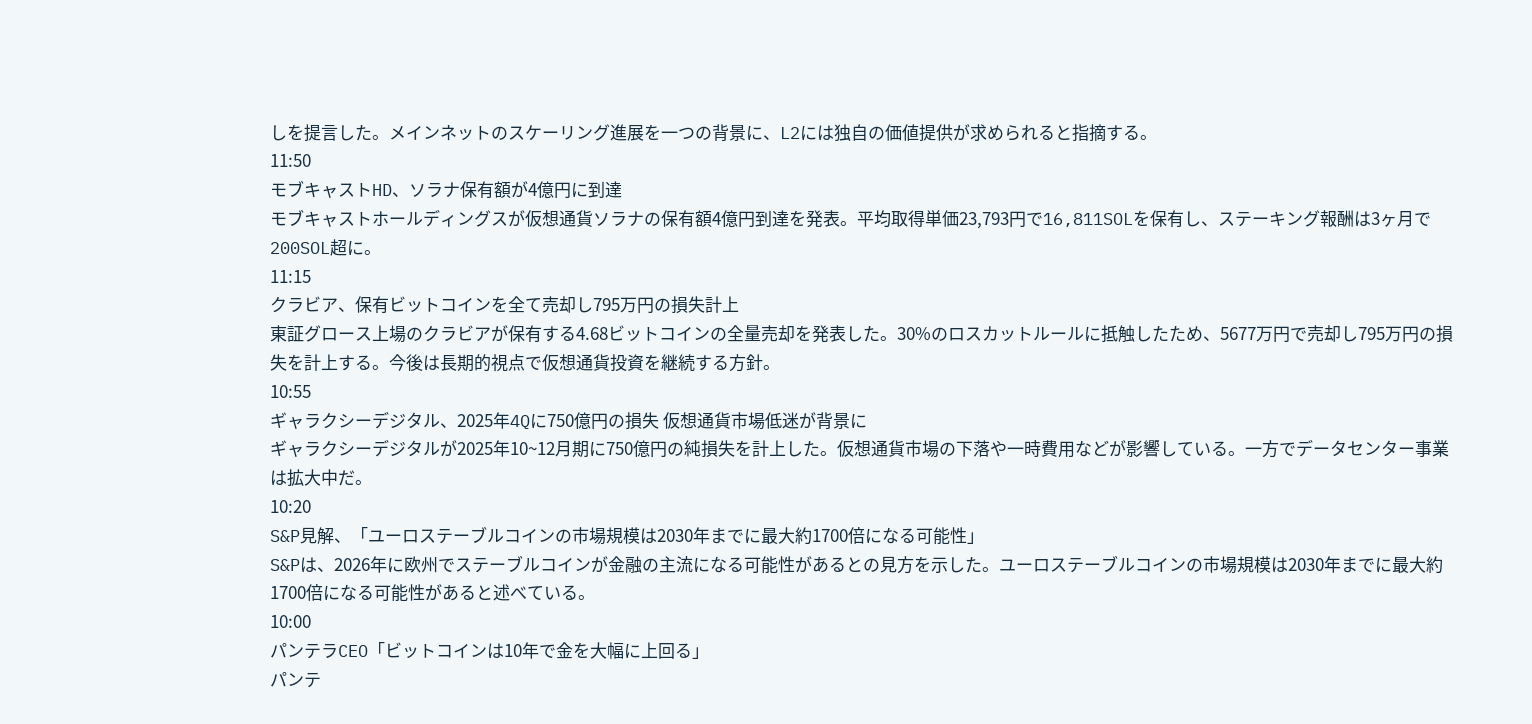しを提言した。メインネットのスケーリング進展を一つの背景に、L2には独自の価値提供が求められると指摘する。
11:50
モブキャストHD、ソラナ保有額が4億円に到達
モブキャストホールディングスが仮想通貨ソラナの保有額4億円到達を発表。平均取得単価23,793円で16,811SOLを保有し、ステーキング報酬は3ヶ月で200SOL超に。
11:15
クラビア、保有ビットコインを全て売却し795万円の損失計上
東証グロース上場のクラビアが保有する4.68ビットコインの全量売却を発表した。30%のロスカットルールに抵触したため、5677万円で売却し795万円の損失を計上する。今後は長期的視点で仮想通貨投資を継続する方針。
10:55
ギャラクシーデジタル、2025年4Qに750億円の損失 仮想通貨市場低迷が背景に
ギャラクシーデジタルが2025年10~12月期に750億円の純損失を計上した。仮想通貨市場の下落や一時費用などが影響している。一方でデータセンター事業は拡大中だ。
10:20
S&P見解、「ユーロステーブルコインの市場規模は2030年までに最大約1700倍になる可能性」
S&Pは、2026年に欧州でステーブルコインが金融の主流になる可能性があるとの見方を示した。ユーロステーブルコインの市場規模は2030年までに最大約1700倍になる可能性があると述べている。
10:00
パンテラCEO「ビットコインは10年で金を大幅に上回る」
パンテ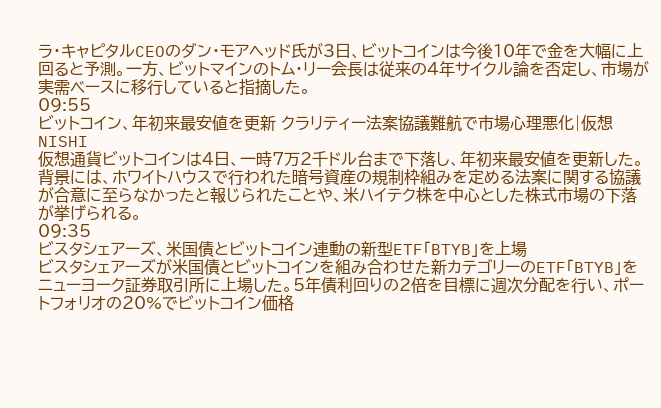ラ・キャピタルCEOのダン・モアヘッド氏が3日、ビットコインは今後10年で金を大幅に上回ると予測。一方、ビットマインのトム・リー会長は従来の4年サイクル論を否定し、市場が実需ベースに移行していると指摘した。
09:55
ビットコイン、年初来最安値を更新 クラリティー法案協議難航で市場心理悪化|仮想NISHI
仮想通貨ビットコインは4日、一時7万2千ドル台まで下落し、年初来最安値を更新した。背景には、ホワイトハウスで行われた暗号資産の規制枠組みを定める法案に関する協議が合意に至らなかったと報じられたことや、米ハイテク株を中心とした株式市場の下落が挙げられる。
09:35
ビスタシェアーズ、米国債とビットコイン連動の新型ETF「BTYB」を上場
ビスタシェアーズが米国債とビットコインを組み合わせた新カテゴリーのETF「BTYB」をニューヨーク証券取引所に上場した。5年債利回りの2倍を目標に週次分配を行い、ポートフォリオの20%でビットコイン価格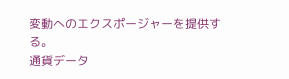変動へのエクスポージャーを提供する。
通貨データ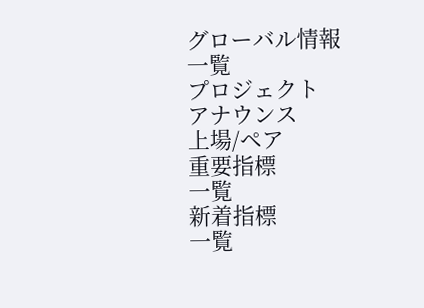グローバル情報
一覧
プロジェクト
アナウンス
上場/ペア
重要指標
一覧
新着指標
一覧